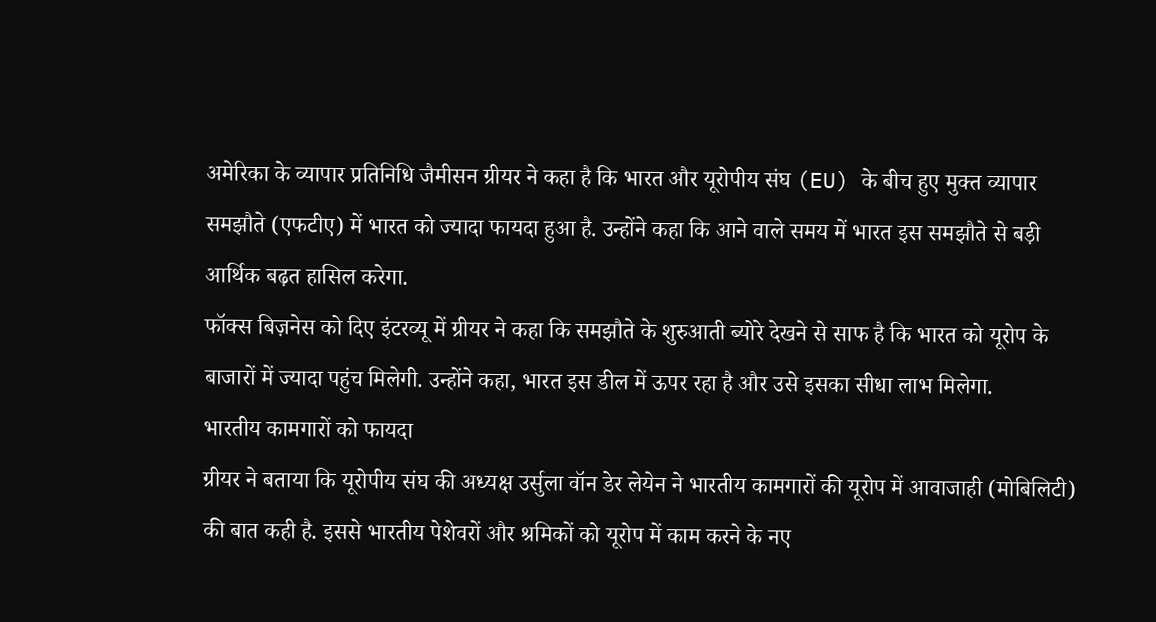अमेरिका के व्यापार प्रतिनिधि जैमीसन ग्रीयर ने कहा है कि भारत और यूरोपीय संघ (EU) के बीच हुए मुक्त व्यापार समझौते (एफटीए) में भारत को ज्यादा फायदा हुआ है. उन्होंने कहा कि आने वाले समय में भारत इस समझौते से बड़ी आर्थिक बढ़त हासिल करेगा.
फॉक्स बिज़नेस को दिए इंटरव्यू में ग्रीयर ने कहा कि समझौते के शुरुआती ब्योरे देखने से साफ है कि भारत को यूरोप के बाजारों में ज्यादा पहुंच मिलेगी. उन्होंने कहा, भारत इस डील में ऊपर रहा है और उसे इसका सीधा लाभ मिलेगा.
भारतीय कामगारों को फायदा
ग्रीयर ने बताया कि यूरोपीय संघ की अध्यक्ष उर्सुला वॉन डेर लेयेन ने भारतीय कामगारों की यूरोप में आवाजाही (मोबिलिटी) की बात कही है. इससे भारतीय पेशेवरों और श्रमिकों को यूरोप में काम करने के नए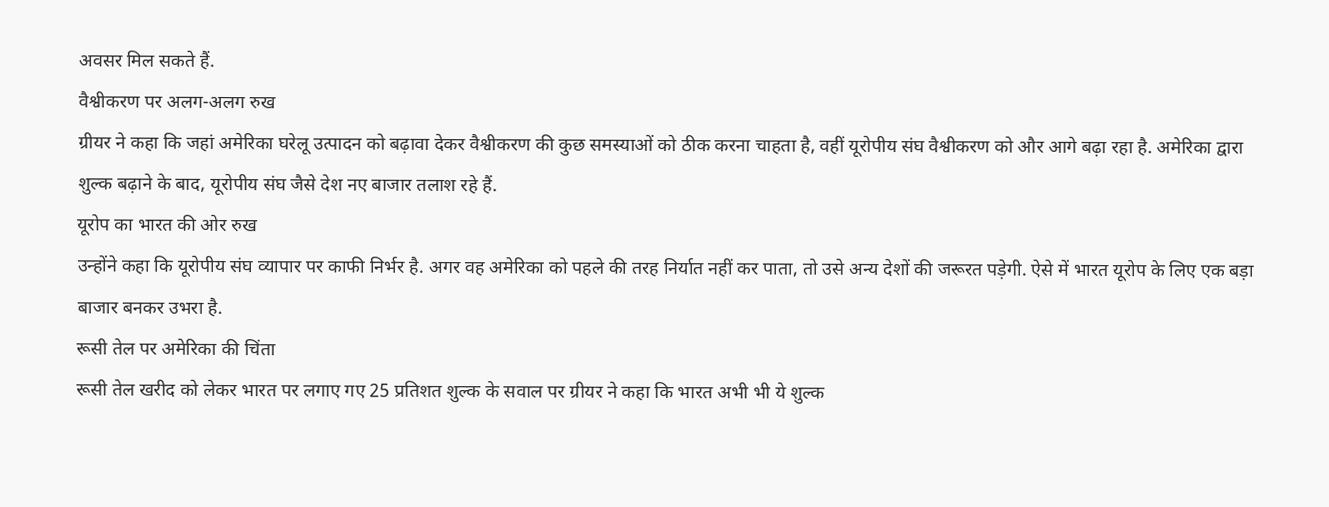अवसर मिल सकते हैं.
वैश्वीकरण पर अलग-अलग रुख
ग्रीयर ने कहा कि जहां अमेरिका घरेलू उत्पादन को बढ़ावा देकर वैश्वीकरण की कुछ समस्याओं को ठीक करना चाहता है, वहीं यूरोपीय संघ वैश्वीकरण को और आगे बढ़ा रहा है. अमेरिका द्वारा शुल्क बढ़ाने के बाद, यूरोपीय संघ जैसे देश नए बाजार तलाश रहे हैं.
यूरोप का भारत की ओर रुख
उन्होंने कहा कि यूरोपीय संघ व्यापार पर काफी निर्भर है. अगर वह अमेरिका को पहले की तरह निर्यात नहीं कर पाता, तो उसे अन्य देशों की जरूरत पड़ेगी. ऐसे में भारत यूरोप के लिए एक बड़ा बाजार बनकर उभरा है.
रूसी तेल पर अमेरिका की चिंता
रूसी तेल खरीद को लेकर भारत पर लगाए गए 25 प्रतिशत शुल्क के सवाल पर ग्रीयर ने कहा कि भारत अभी भी ये शुल्क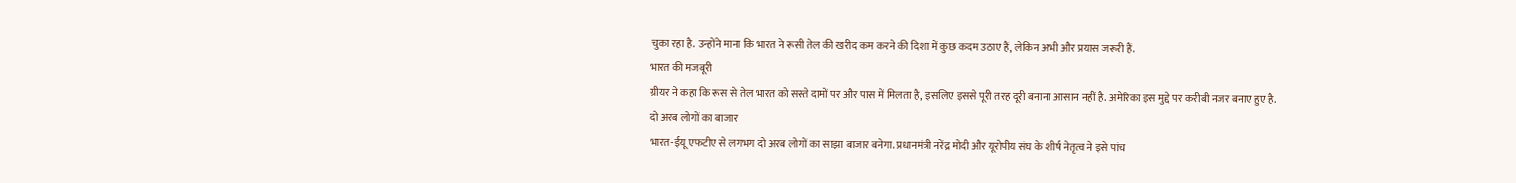चुका रहा है. उन्होंने माना कि भारत ने रूसी तेल की खरीद कम करने की दिशा में कुछ कदम उठाए हैं, लेकिन अभी और प्रयास जरूरी हैं.
भारत की मजबूरी
ग्रीयर ने कहा कि रूस से तेल भारत को सस्ते दामों पर और पास में मिलता है, इसलिए इससे पूरी तरह दूरी बनाना आसान नहीं है. अमेरिका इस मुद्दे पर करीबी नजर बनाए हुए है.
दो अरब लोगों का बाजार
भारत-ईयू एफटीए से लगभग दो अरब लोगों का साझा बाजार बनेगा. प्रधानमंत्री नरेंद्र मोदी और यूरोपीय संघ के शीर्ष नेतृत्व ने इसे पांच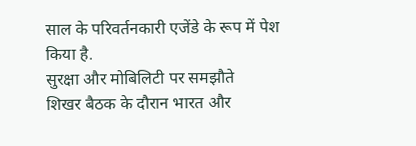साल के परिवर्तनकारी एजेंडे के रूप में पेश किया है.
सुरक्षा और मोबिलिटी पर समझौते
शिखर बैठक के दौरान भारत और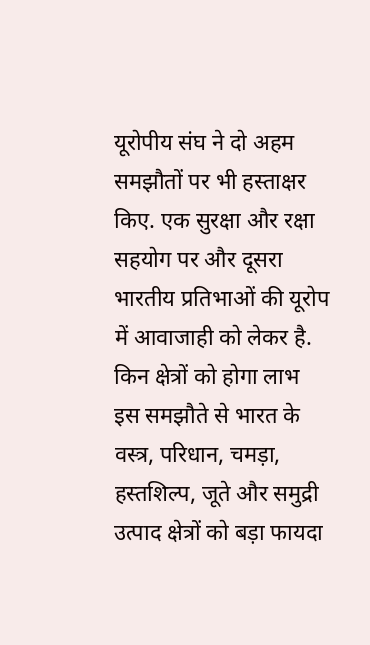यूरोपीय संघ ने दो अहम समझौतों पर भी हस्ताक्षर किए. एक सुरक्षा और रक्षा सहयोग पर और दूसरा भारतीय प्रतिभाओं की यूरोप में आवाजाही को लेकर है.
किन क्षेत्रों को होगा लाभ
इस समझौते से भारत के वस्त्र, परिधान, चमड़ा, हस्तशिल्प, जूते और समुद्री उत्पाद क्षेत्रों को बड़ा फायदा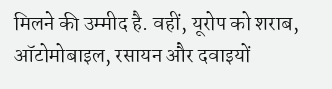मिलने की उम्मीद है. वहीं, यूरोप को शराब, ऑटोमोबाइल, रसायन और दवाइयों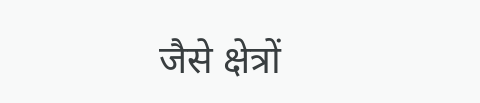जैसे क्षेत्रों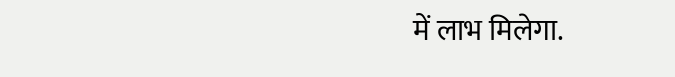में लाभ मिलेगा.